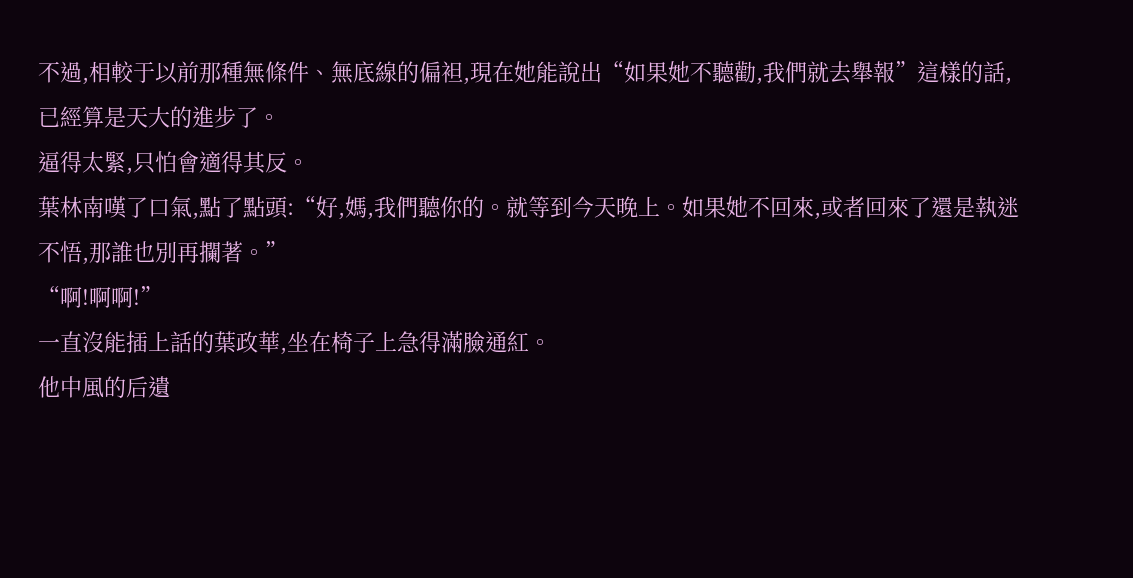不過,相較于以前那種無條件、無底線的偏袒,現在她能說出“如果她不聽勸,我們就去舉報”這樣的話,已經算是天大的進步了。
逼得太緊,只怕會適得其反。
葉林南嘆了口氣,點了點頭:“好,媽,我們聽你的。就等到今天晚上。如果她不回來,或者回來了還是執迷不悟,那誰也別再攔著。”
“啊!啊啊!”
一直沒能插上話的葉政華,坐在椅子上急得滿臉通紅。
他中風的后遺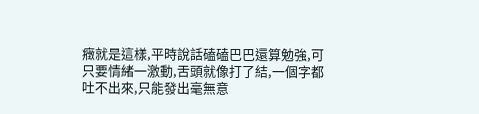癥就是這樣,平時說話磕磕巴巴還算勉強,可只要情緒一激動,舌頭就像打了結,一個字都吐不出來,只能發出毫無意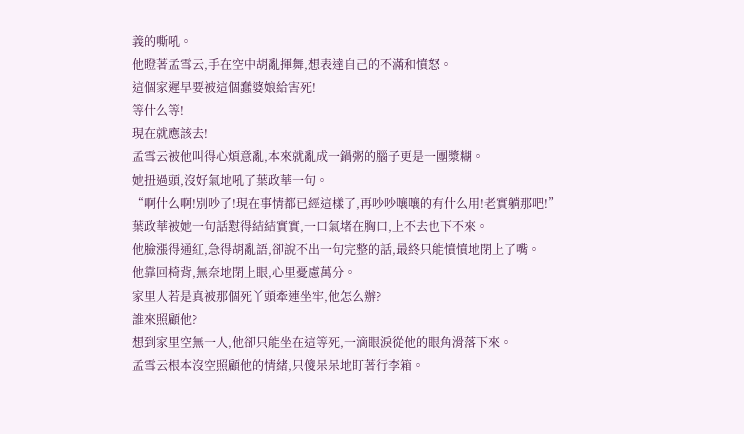義的嘶吼。
他瞪著孟雪云,手在空中胡亂揮舞,想表達自己的不滿和憤怒。
這個家遲早要被這個蠢婆娘給害死!
等什么等!
現在就應該去!
孟雪云被他叫得心煩意亂,本來就亂成一鍋粥的腦子更是一團漿糊。
她扭過頭,沒好氣地吼了葉政華一句。
“啊什么啊!別吵了!現在事情都已經這樣了,再吵吵嚷嚷的有什么用!老實躺那吧!”
葉政華被她一句話懟得結結實實,一口氣堵在胸口,上不去也下不來。
他臉漲得通紅,急得胡亂語,卻說不出一句完整的話,最終只能憤憤地閉上了嘴。
他靠回椅背,無奈地閉上眼,心里憂慮萬分。
家里人若是真被那個死丫頭牽連坐牢,他怎么辦?
誰來照顧他?
想到家里空無一人,他卻只能坐在這等死,一滴眼淚從他的眼角滑落下來。
孟雪云根本沒空照顧他的情緒,只傻呆呆地盯著行李箱。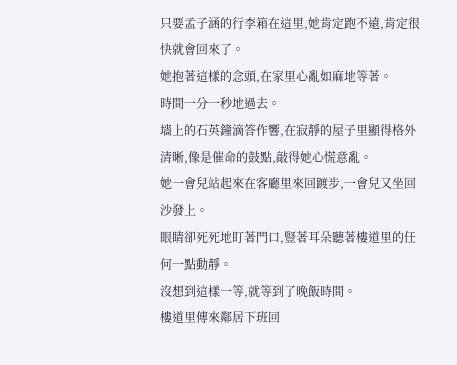只要孟子涵的行李箱在這里,她肯定跑不遠,肯定很快就會回來了。
她抱著這樣的念頭,在家里心亂如麻地等著。
時間一分一秒地過去。
墻上的石英鐘滴答作響,在寂靜的屋子里顯得格外清晰,像是催命的鼓點,敲得她心慌意亂。
她一會兒站起來在客廳里來回踱步,一會兒又坐回沙發上。
眼睛卻死死地盯著門口,豎著耳朵聽著樓道里的任何一點動靜。
沒想到這樣一等,就等到了晚飯時間。
樓道里傳來鄰居下班回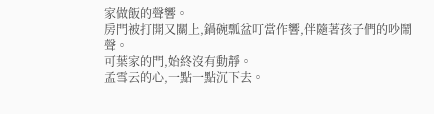家做飯的聲響。
房門被打開又關上,鍋碗瓢盆叮當作響,伴隨著孩子們的吵鬧聲。
可葉家的門,始終沒有動靜。
孟雪云的心,一點一點沉下去。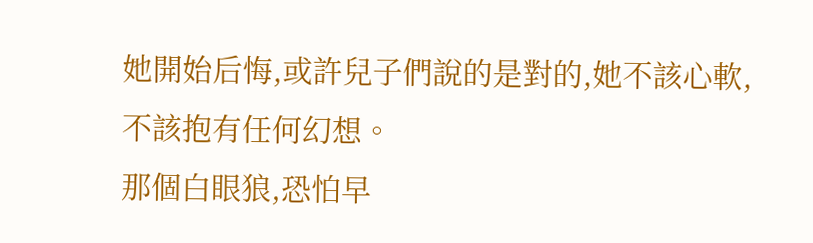她開始后悔,或許兒子們說的是對的,她不該心軟,不該抱有任何幻想。
那個白眼狼,恐怕早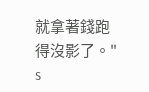就拿著錢跑得沒影了。"
s